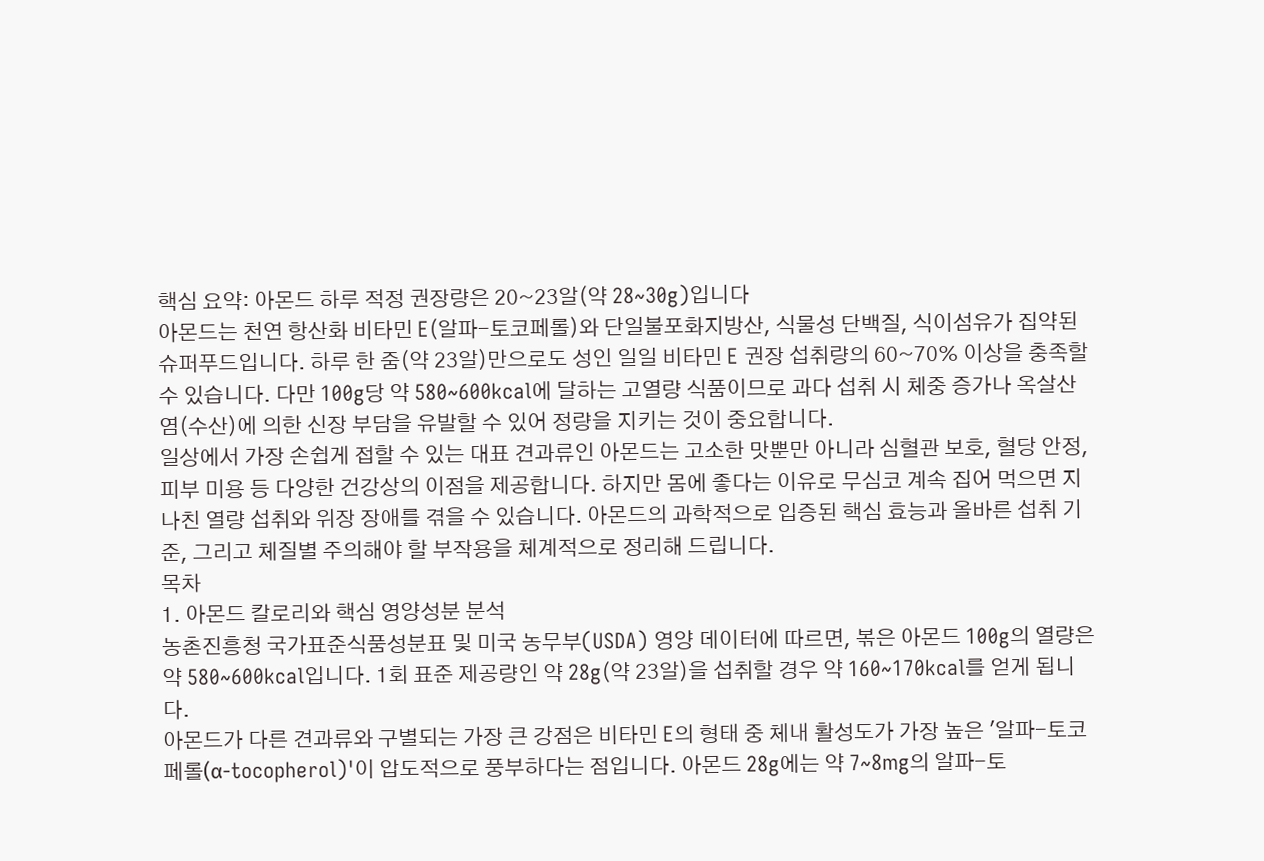핵심 요약: 아몬드 하루 적정 권장량은 20~23알(약 28~30g)입니다
아몬드는 천연 항산화 비타민 E(알파-토코페롤)와 단일불포화지방산, 식물성 단백질, 식이섬유가 집약된 슈퍼푸드입니다. 하루 한 줌(약 23알)만으로도 성인 일일 비타민 E 권장 섭취량의 60~70% 이상을 충족할 수 있습니다. 다만 100g당 약 580~600kcal에 달하는 고열량 식품이므로 과다 섭취 시 체중 증가나 옥살산염(수산)에 의한 신장 부담을 유발할 수 있어 정량을 지키는 것이 중요합니다.
일상에서 가장 손쉽게 접할 수 있는 대표 견과류인 아몬드는 고소한 맛뿐만 아니라 심혈관 보호, 혈당 안정, 피부 미용 등 다양한 건강상의 이점을 제공합니다. 하지만 몸에 좋다는 이유로 무심코 계속 집어 먹으면 지나친 열량 섭취와 위장 장애를 겪을 수 있습니다. 아몬드의 과학적으로 입증된 핵심 효능과 올바른 섭취 기준, 그리고 체질별 주의해야 할 부작용을 체계적으로 정리해 드립니다.
목차
1. 아몬드 칼로리와 핵심 영양성분 분석
농촌진흥청 국가표준식품성분표 및 미국 농무부(USDA) 영양 데이터에 따르면, 볶은 아몬드 100g의 열량은 약 580~600kcal입니다. 1회 표준 제공량인 약 28g(약 23알)을 섭취할 경우 약 160~170kcal를 얻게 됩니다.
아몬드가 다른 견과류와 구별되는 가장 큰 강점은 비타민 E의 형태 중 체내 활성도가 가장 높은 '알파-토코페롤(α-tocopherol)'이 압도적으로 풍부하다는 점입니다. 아몬드 28g에는 약 7~8mg의 알파-토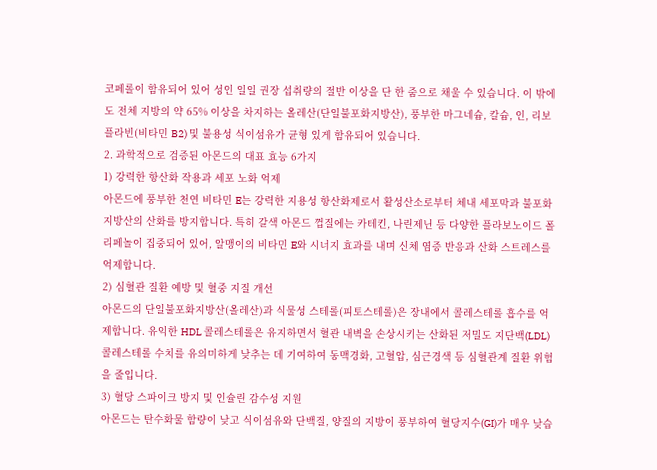코페롤이 함유되어 있어 성인 일일 권장 섭취량의 절반 이상을 단 한 줌으로 채울 수 있습니다. 이 밖에도 전체 지방의 약 65% 이상을 차지하는 올레산(단일불포화지방산), 풍부한 마그네슘, 칼슘, 인, 리보플라빈(비타민 B2) 및 불용성 식이섬유가 균형 있게 함유되어 있습니다.
2. 과학적으로 검증된 아몬드의 대표 효능 6가지
1) 강력한 항산화 작용과 세포 노화 억제
아몬드에 풍부한 천연 비타민 E는 강력한 지용성 항산화제로서 활성산소로부터 체내 세포막과 불포화지방산의 산화를 방지합니다. 특히 갈색 아몬드 껍질에는 카테킨, 나린제닌 등 다양한 플라보노이드 폴리페놀이 집중되어 있어, 알맹이의 비타민 E와 시너지 효과를 내며 신체 염증 반응과 산화 스트레스를 억제합니다.
2) 심혈관 질환 예방 및 혈중 지질 개선
아몬드의 단일불포화지방산(올레산)과 식물성 스테롤(피토스테롤)은 장내에서 콜레스테롤 흡수를 억제합니다. 유익한 HDL 콜레스테롤은 유지하면서 혈관 내벽을 손상시키는 산화된 저밀도 지단백(LDL) 콜레스테롤 수치를 유의미하게 낮추는 데 기여하여 동맥경화, 고혈압, 심근경색 등 심혈관계 질환 위험을 줄입니다.
3) 혈당 스파이크 방지 및 인슐린 감수성 지원
아몬드는 탄수화물 함량이 낮고 식이섬유와 단백질, 양질의 지방이 풍부하여 혈당지수(GI)가 매우 낮습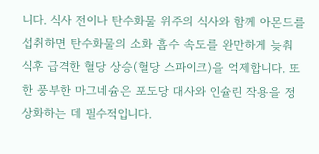니다. 식사 전이나 탄수화물 위주의 식사와 함께 아몬드를 섭취하면 탄수화물의 소화 흡수 속도를 완만하게 늦춰 식후 급격한 혈당 상승(혈당 스파이크)을 억제합니다. 또한 풍부한 마그네슘은 포도당 대사와 인슐린 작용을 정상화하는 데 필수적입니다.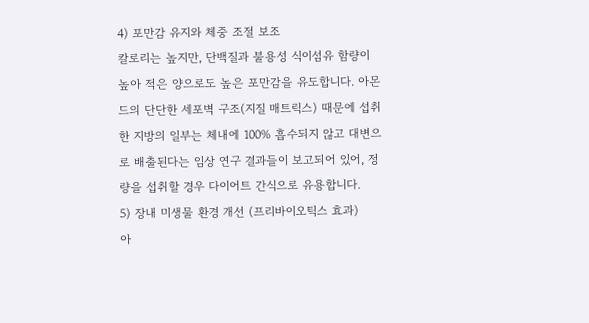4) 포만감 유지와 체중 조절 보조
칼로리는 높지만, 단백질과 불용성 식이섬유 함량이 높아 적은 양으로도 높은 포만감을 유도합니다. 아몬드의 단단한 세포벽 구조(지질 매트릭스) 때문에 섭취한 지방의 일부는 체내에 100% 흡수되지 않고 대변으로 배출된다는 임상 연구 결과들이 보고되어 있어, 정량을 섭취할 경우 다이어트 간식으로 유용합니다.
5) 장내 미생물 환경 개선 (프리바이오틱스 효과)
아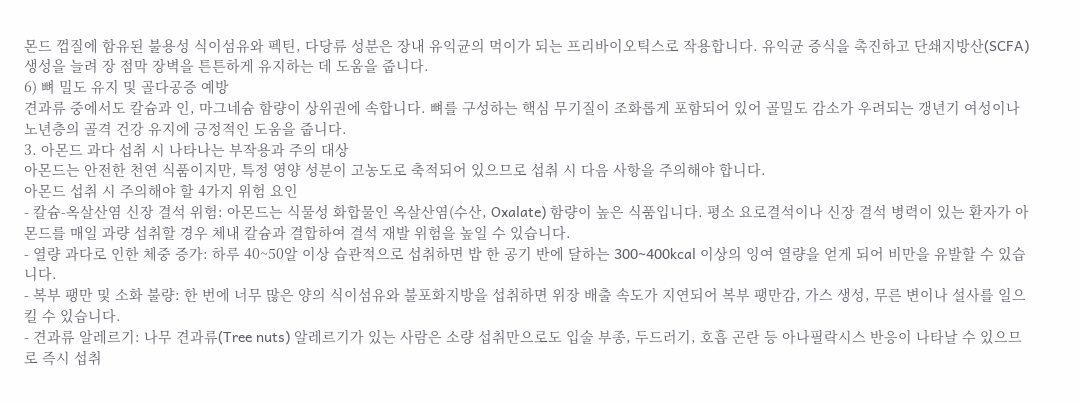몬드 껍질에 함유된 불용성 식이섬유와 펙틴, 다당류 성분은 장내 유익균의 먹이가 되는 프리바이오틱스로 작용합니다. 유익균 증식을 촉진하고 단쇄지방산(SCFA) 생성을 늘려 장 점막 장벽을 튼튼하게 유지하는 데 도움을 줍니다.
6) 뼈 밀도 유지 및 골다공증 예방
견과류 중에서도 칼슘과 인, 마그네슘 함량이 상위권에 속합니다. 뼈를 구성하는 핵심 무기질이 조화롭게 포함되어 있어 골밀도 감소가 우려되는 갱년기 여성이나 노년층의 골격 건강 유지에 긍정적인 도움을 줍니다.
3. 아몬드 과다 섭취 시 나타나는 부작용과 주의 대상
아몬드는 안전한 천연 식품이지만, 특정 영양 성분이 고농도로 축적되어 있으므로 섭취 시 다음 사항을 주의해야 합니다.
아몬드 섭취 시 주의해야 할 4가지 위험 요인
- 칼슘-옥살산염 신장 결석 위험: 아몬드는 식물성 화합물인 옥살산염(수산, Oxalate) 함량이 높은 식품입니다. 평소 요로결석이나 신장 결석 병력이 있는 환자가 아몬드를 매일 과량 섭취할 경우 체내 칼슘과 결합하여 결석 재발 위험을 높일 수 있습니다.
- 열량 과다로 인한 체중 증가: 하루 40~50알 이상 습관적으로 섭취하면 밥 한 공기 반에 달하는 300~400kcal 이상의 잉여 열량을 얻게 되어 비만을 유발할 수 있습니다.
- 복부 팽만 및 소화 불량: 한 번에 너무 많은 양의 식이섬유와 불포화지방을 섭취하면 위장 배출 속도가 지연되어 복부 팽만감, 가스 생성, 무른 변이나 설사를 일으킬 수 있습니다.
- 견과류 알레르기: 나무 견과류(Tree nuts) 알레르기가 있는 사람은 소량 섭취만으로도 입술 부종, 두드러기, 호흡 곤란 등 아나필락시스 반응이 나타날 수 있으므로 즉시 섭취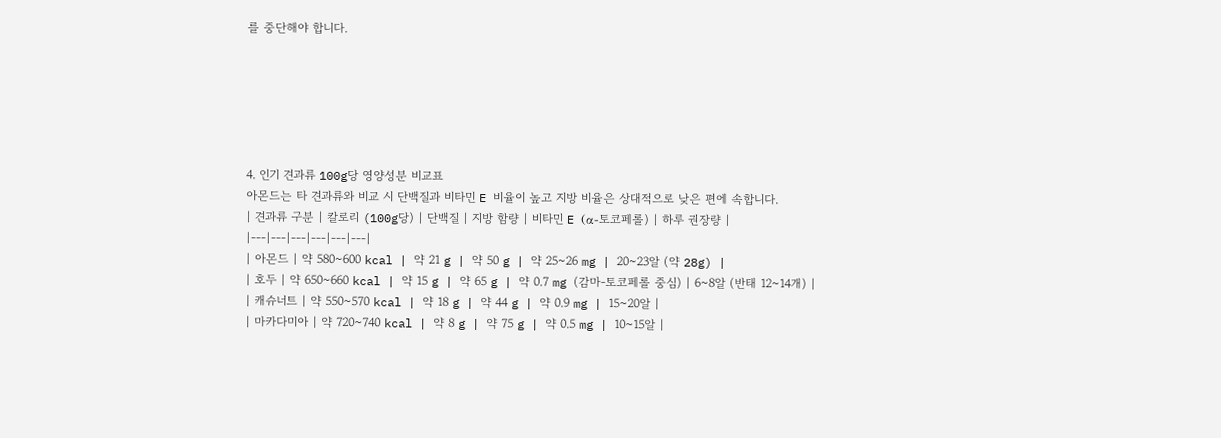를 중단해야 합니다.






4. 인기 견과류 100g당 영양성분 비교표
아몬드는 타 견과류와 비교 시 단백질과 비타민 E 비율이 높고 지방 비율은 상대적으로 낮은 편에 속합니다.
| 견과류 구분 | 칼로리 (100g당) | 단백질 | 지방 함량 | 비타민 E (α-토코페롤) | 하루 권장량 |
|---|---|---|---|---|---|
| 아몬드 | 약 580~600 kcal | 약 21 g | 약 50 g | 약 25~26 mg | 20~23알 (약 28g) |
| 호두 | 약 650~660 kcal | 약 15 g | 약 65 g | 약 0.7 mg (감마-토코페롤 중심) | 6~8알 (반태 12~14개) |
| 캐슈너트 | 약 550~570 kcal | 약 18 g | 약 44 g | 약 0.9 mg | 15~20알 |
| 마카다미아 | 약 720~740 kcal | 약 8 g | 약 75 g | 약 0.5 mg | 10~15알 |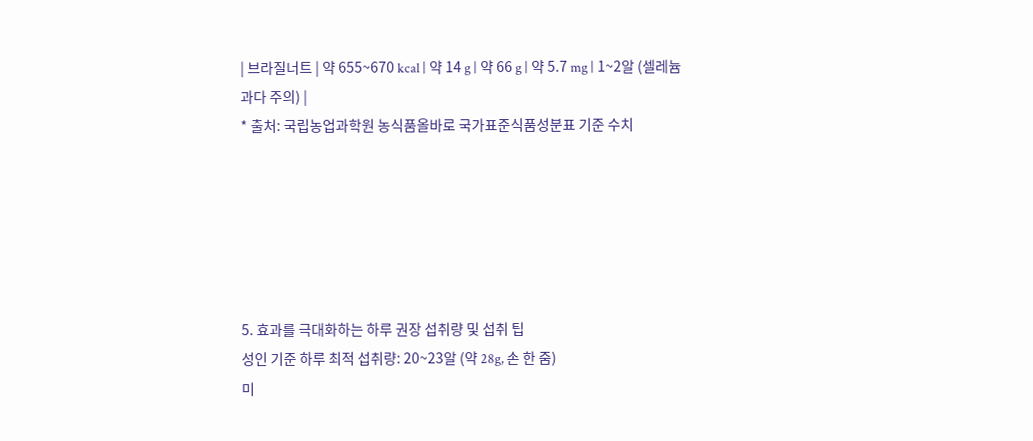| 브라질너트 | 약 655~670 kcal | 약 14 g | 약 66 g | 약 5.7 mg | 1~2알 (셀레늄 과다 주의) |
* 출처: 국립농업과학원 농식품올바로 국가표준식품성분표 기준 수치






5. 효과를 극대화하는 하루 권장 섭취량 및 섭취 팁
성인 기준 하루 최적 섭취량: 20~23알 (약 28g, 손 한 줌)
미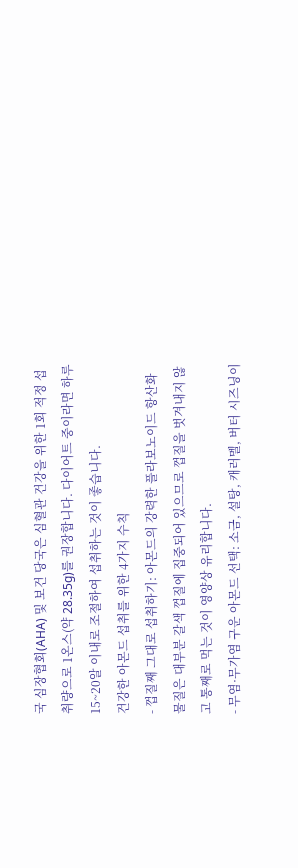국 심장협회(AHA) 및 보건 당국은 심혈관 건강을 위한 1회 적정 섭취량으로 1온스(약 28.35g)를 권장합니다. 다이어트 중이라면 하루 15~20알 이내로 조절하여 섭취하는 것이 좋습니다.
건강한 아몬드 섭취를 위한 4가지 수칙
- 껍질째 그대로 섭취하기: 아몬드의 강력한 플라보노이드 항산화 물질은 대부분 갈색 껍질에 집중되어 있으므로 껍질을 벗겨내지 않고 통째로 먹는 것이 영양상 유리합니다.
- 무염·무가염 구운 아몬드 선택: 소금, 설탕, 캐러멜, 버터 시즈닝이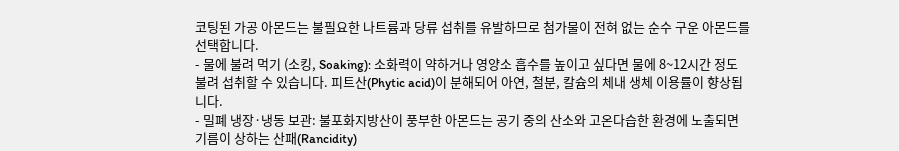코팅된 가공 아몬드는 불필요한 나트륨과 당류 섭취를 유발하므로 첨가물이 전혀 없는 순수 구운 아몬드를 선택합니다.
- 물에 불려 먹기 (소킹, Soaking): 소화력이 약하거나 영양소 흡수를 높이고 싶다면 물에 8~12시간 정도 불려 섭취할 수 있습니다. 피트산(Phytic acid)이 분해되어 아연, 철분, 칼슘의 체내 생체 이용률이 향상됩니다.
- 밀폐 냉장·냉동 보관: 불포화지방산이 풍부한 아몬드는 공기 중의 산소와 고온다습한 환경에 노출되면 기름이 상하는 산패(Rancidity)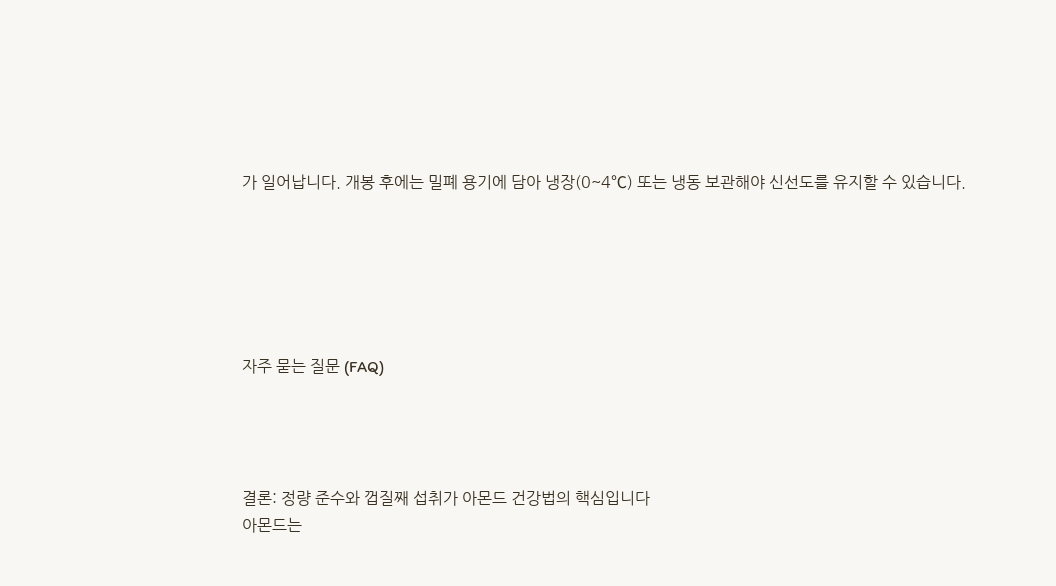가 일어납니다. 개봉 후에는 밀폐 용기에 담아 냉장(0~4℃) 또는 냉동 보관해야 신선도를 유지할 수 있습니다.






자주 묻는 질문 (FAQ)




결론: 정량 준수와 껍질째 섭취가 아몬드 건강법의 핵심입니다
아몬드는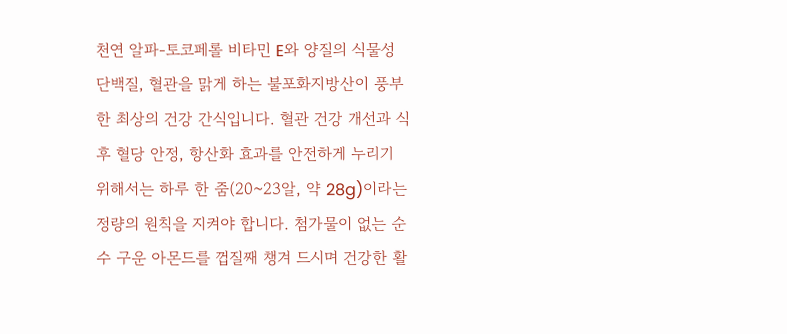천연 알파-토코페롤 비타민 E와 양질의 식물성 단백질, 혈관을 맑게 하는 불포화지방산이 풍부한 최상의 건강 간식입니다. 혈관 건강 개선과 식후 혈당 안정, 항산화 효과를 안전하게 누리기 위해서는 하루 한 줌(20~23알, 약 28g)이라는 정량의 원칙을 지켜야 합니다. 첨가물이 없는 순수 구운 아몬드를 껍질째 챙겨 드시며 건강한 활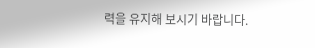력을 유지해 보시기 바랍니다.